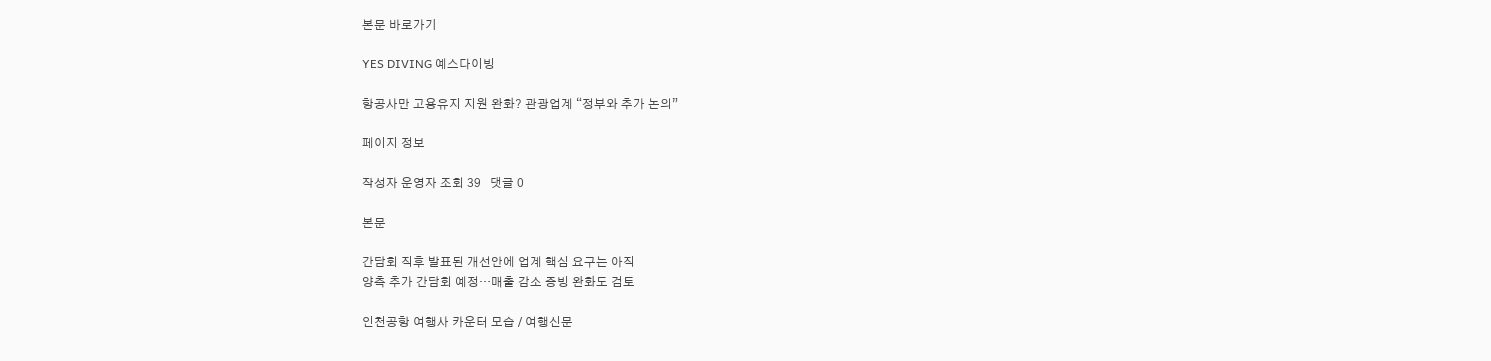본문 바로가기

YES DIVING 예스다이빙

항공사만 고용유지 지원 완화? 관광업계 “정부와 추가 논의”

페이지 정보

작성자 운영자 조회 39   댓글 0

본문

간담회 직후 발표된 개선안에 업계 핵심 요구는 아직
양측 추가 간담회 예정…매출 감소 증빙 완화도 검토

인천공항 여행사 카운터 모습 / 여행신문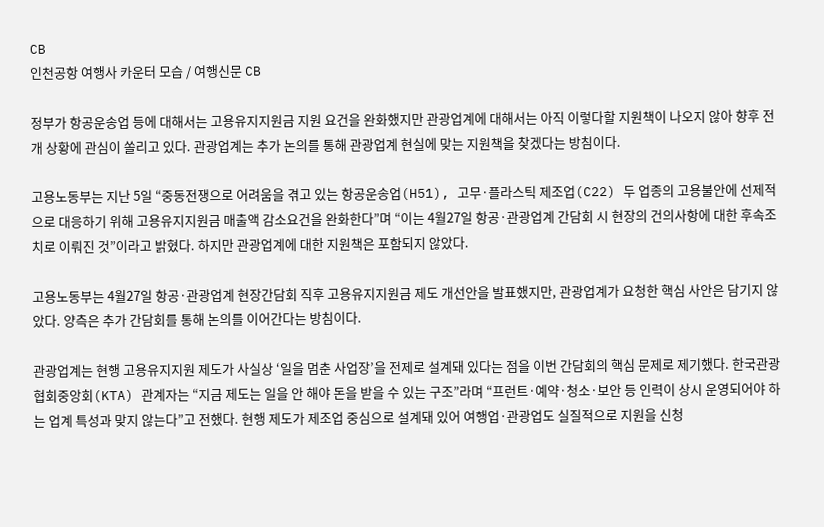CB
인천공항 여행사 카운터 모습 / 여행신문 CB

정부가 항공운송업 등에 대해서는 고용유지지원금 지원 요건을 완화했지만 관광업계에 대해서는 아직 이렇다할 지원책이 나오지 않아 향후 전개 상황에 관심이 쏠리고 있다. 관광업계는 추가 논의를 통해 관광업계 현실에 맞는 지원책을 찾겠다는 방침이다.

고용노동부는 지난 5일 “중동전쟁으로 어려움을 겪고 있는 항공운송업(H51), 고무·플라스틱 제조업(C22) 두 업종의 고용불안에 선제적으로 대응하기 위해 고용유지지원금 매출액 감소요건을 완화한다”며 “이는 4월27일 항공·관광업계 간담회 시 현장의 건의사항에 대한 후속조치로 이뤄진 것”이라고 밝혔다. 하지만 관광업계에 대한 지원책은 포함되지 않았다.

고용노동부는 4월27일 항공·관광업계 현장간담회 직후 고용유지지원금 제도 개선안을 발표했지만, 관광업계가 요청한 핵심 사안은 담기지 않았다. 양측은 추가 간담회를 통해 논의를 이어간다는 방침이다.

관광업계는 현행 고용유지지원 제도가 사실상 ‘일을 멈춘 사업장’을 전제로 설계돼 있다는 점을 이번 간담회의 핵심 문제로 제기했다. 한국관광협회중앙회(KTA) 관계자는 “지금 제도는 일을 안 해야 돈을 받을 수 있는 구조”라며 “프런트·예약·청소·보안 등 인력이 상시 운영되어야 하는 업계 특성과 맞지 않는다”고 전했다. 현행 제도가 제조업 중심으로 설계돼 있어 여행업·관광업도 실질적으로 지원을 신청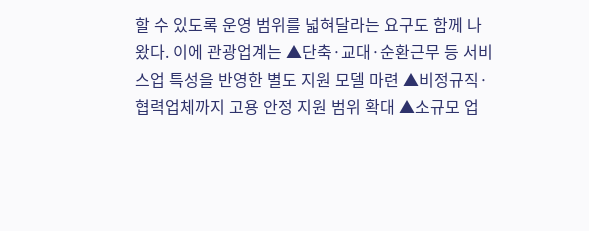할 수 있도록 운영 범위를 넓혀달라는 요구도 함께 나왔다. 이에 관광업계는 ▲단축·교대·순환근무 등 서비스업 특성을 반영한 별도 지원 모델 마련 ▲비정규직·협력업체까지 고용 안정 지원 범위 확대 ▲소규모 업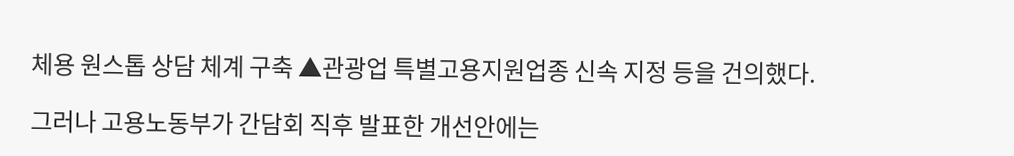체용 원스톱 상담 체계 구축 ▲관광업 특별고용지원업종 신속 지정 등을 건의했다.

그러나 고용노동부가 간담회 직후 발표한 개선안에는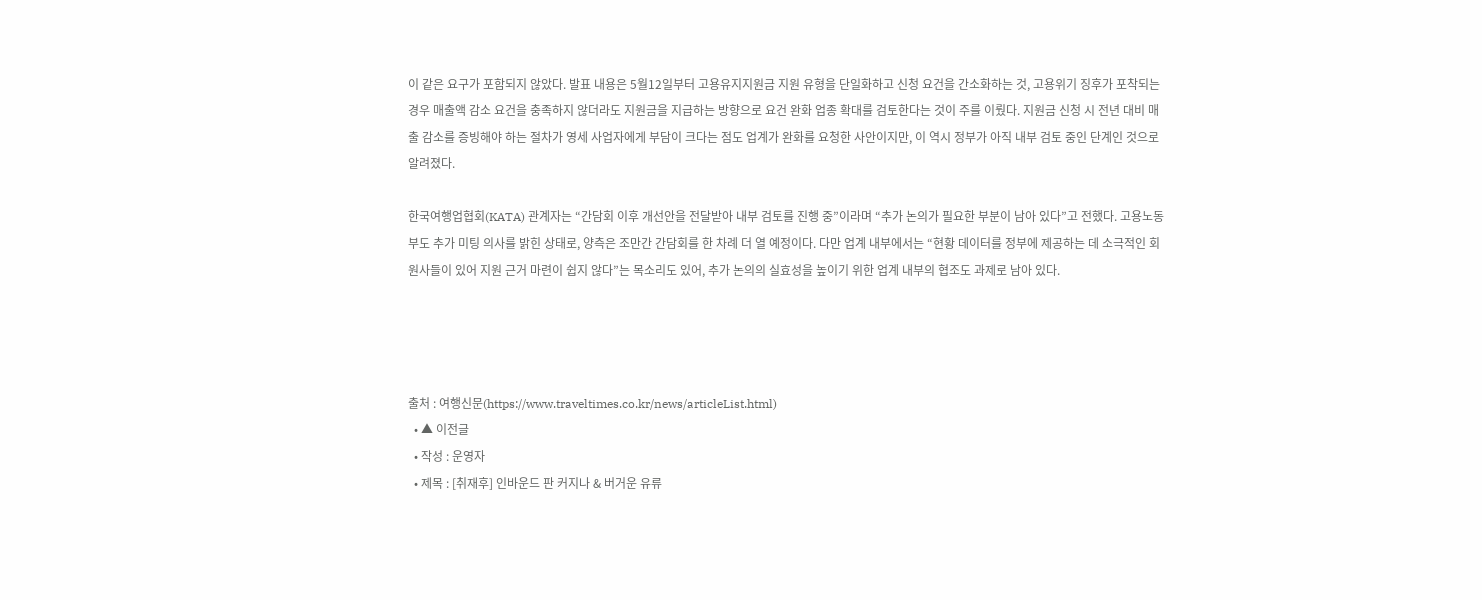이 같은 요구가 포함되지 않았다. 발표 내용은 5월12일부터 고용유지지원금 지원 유형을 단일화하고 신청 요건을 간소화하는 것, 고용위기 징후가 포착되는 경우 매출액 감소 요건을 충족하지 않더라도 지원금을 지급하는 방향으로 요건 완화 업종 확대를 검토한다는 것이 주를 이뤘다. 지원금 신청 시 전년 대비 매출 감소를 증빙해야 하는 절차가 영세 사업자에게 부담이 크다는 점도 업계가 완화를 요청한 사안이지만, 이 역시 정부가 아직 내부 검토 중인 단계인 것으로 알려졌다.

한국여행업협회(KATA) 관계자는 “간담회 이후 개선안을 전달받아 내부 검토를 진행 중”이라며 “추가 논의가 필요한 부분이 남아 있다”고 전했다. 고용노동부도 추가 미팅 의사를 밝힌 상태로, 양측은 조만간 간담회를 한 차례 더 열 예정이다. 다만 업계 내부에서는 “현황 데이터를 정부에 제공하는 데 소극적인 회원사들이 있어 지원 근거 마련이 쉽지 않다”는 목소리도 있어, 추가 논의의 실효성을 높이기 위한 업계 내부의 협조도 과제로 남아 있다.




출처 : 여행신문(https://www.traveltimes.co.kr/news/articleList.html)
  • ▲ 이전글
  • 작성 : 운영자
  • 제목 : [취재후] 인바운드 판 커지나 & 버거운 유류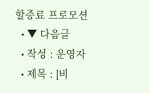할증료 프로모션
  • ▼ 다음글
  • 작성 : 운영자
  • 제목 : [비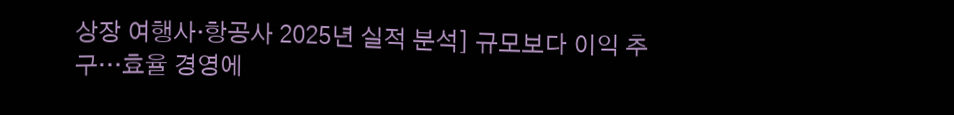상장 여행사·항공사 2025년 실적 분석] 규모보다 이익 추구…효율 경영에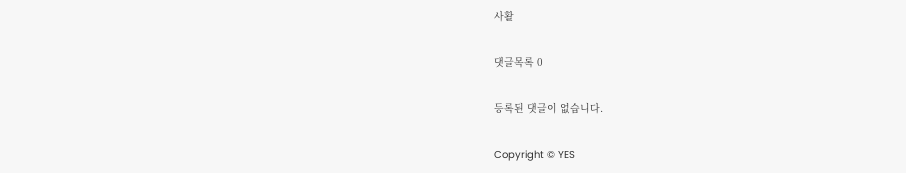사활

댓글목록 0

등록된 댓글이 없습니다.

Copyright © YES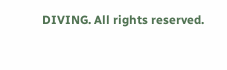DIVING. All rights reserved.